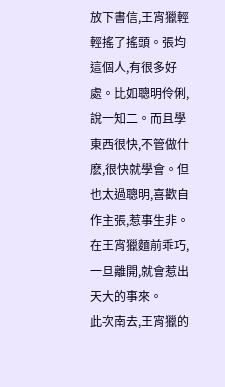放下書信,王宵獵輕輕搖了搖頭。張均這個人,有很多好處。比如聰明伶俐,說一知二。而且學東西很快,不管做什麽,很快就學會。但也太過聰明,喜歡自作主張,惹事生非。在王宵獵麵前乖巧,一旦離開,就會惹出天大的事來。
此次南去,王宵獵的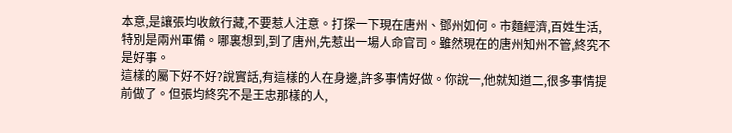本意,是讓張均收斂行藏,不要惹人注意。打探一下現在唐州、鄧州如何。市麵經濟,百姓生活,特別是兩州軍備。哪裏想到,到了唐州,先惹出一場人命官司。雖然現在的唐州知州不管,終究不是好事。
這樣的屬下好不好?說實話,有這樣的人在身邊,許多事情好做。你說一,他就知道二,很多事情提前做了。但張均終究不是王忠那樣的人,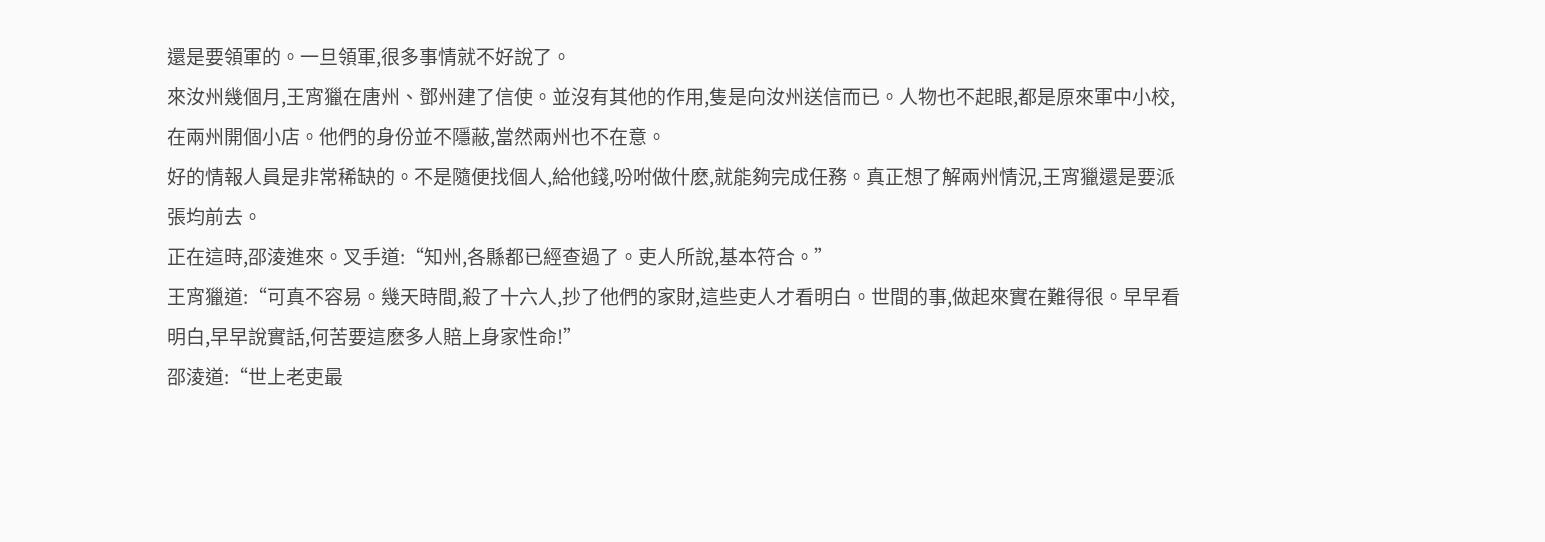還是要領軍的。一旦領軍,很多事情就不好說了。
來汝州幾個月,王宵獵在唐州、鄧州建了信使。並沒有其他的作用,隻是向汝州送信而已。人物也不起眼,都是原來軍中小校,在兩州開個小店。他們的身份並不隱蔽,當然兩州也不在意。
好的情報人員是非常稀缺的。不是隨便找個人,給他錢,吩咐做什麽,就能夠完成任務。真正想了解兩州情況,王宵獵還是要派張均前去。
正在這時,邵淩進來。叉手道:“知州,各縣都已經查過了。吏人所說,基本符合。”
王宵獵道:“可真不容易。幾天時間,殺了十六人,抄了他們的家財,這些吏人才看明白。世間的事,做起來實在難得很。早早看明白,早早說實話,何苦要這麽多人賠上身家性命!”
邵淩道:“世上老吏最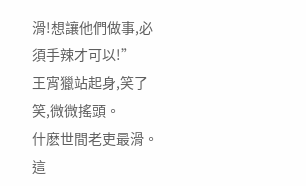滑!想讓他們做事,必須手辣才可以!”
王宵獵站起身,笑了笑,微微搖頭。
什麽世間老吏最滑。這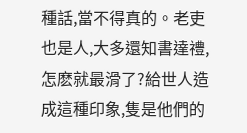種話,當不得真的。老吏也是人,大多還知書達禮,怎麽就最滑了?給世人造成這種印象,隻是他們的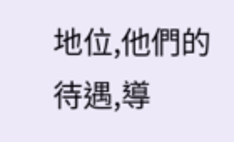地位,他們的待遇,導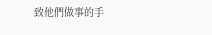致他們做事的手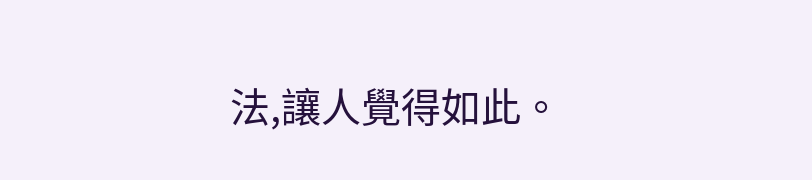法,讓人覺得如此。